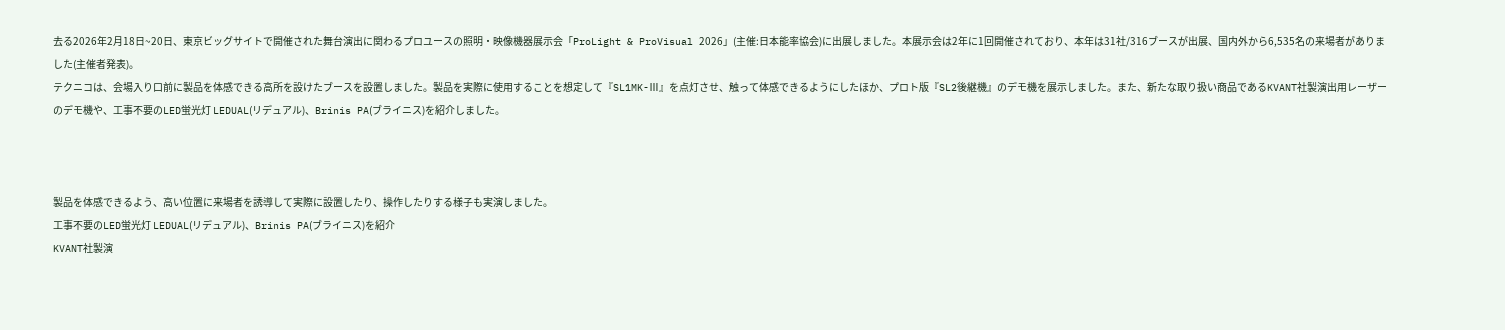去る2026年2月18日~20日、東京ビッグサイトで開催された舞台演出に関わるプロユースの照明・映像機器展示会「ProLight & ProVisual 2026」(主催:日本能率協会)に出展しました。本展示会は2年に1回開催されており、本年は31社/316ブースが出展、国内外から6,535名の来場者がありました(主催者発表)。
テクニコは、会場入り口前に製品を体感できる高所を設けたブースを設置しました。製品を実際に使用することを想定して『SL1MK-Ⅲ』を点灯させ、触って体感できるようにしたほか、プロト版『SL2後継機』のデモ機を展示しました。また、新たな取り扱い商品であるKVANT社製演出用レーザーのデモ機や、工事不要のLED蛍光灯 LEDUAL(リデュアル)、Brinis PA(ブライニス)を紹介しました。



製品を体感できるよう、高い位置に来場者を誘導して実際に設置したり、操作したりする様子も実演しました。
工事不要のLED蛍光灯 LEDUAL(リデュアル)、Brinis PA(ブライニス)を紹介
KVANT社製演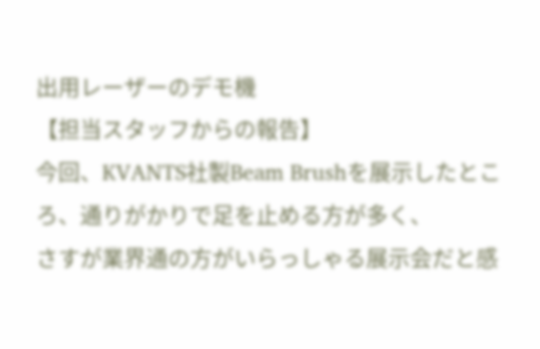出用レーザーのデモ機
【担当スタッフからの報告】
今回、KVANTS社製Beam Brushを展示したところ、通りがかりで足を止める方が多く、
さすが業界通の方がいらっしゃる展示会だと感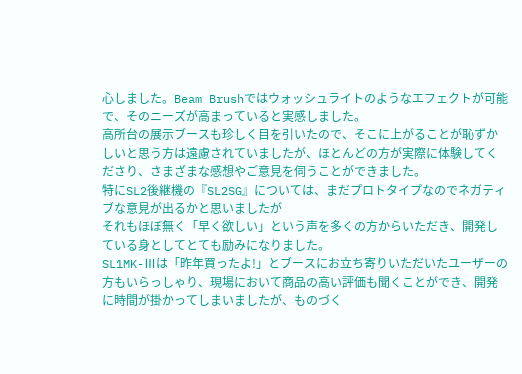心しました。Beam Brushではウォッシュライトのようなエフェクトが可能で、そのニーズが高まっていると実感しました。
高所台の展示ブースも珍しく目を引いたので、そこに上がることが恥ずかしいと思う方は遠慮されていましたが、ほとんどの方が実際に体験してくださり、さまざまな感想やご意見を伺うことができました。
特にSL2後継機の『SL2SG』については、まだプロトタイプなのでネガティブな意見が出るかと思いましたが
それもほぼ無く「早く欲しい」という声を多くの方からいただき、開発している身としてとても励みになりました。
SL1MK-Ⅲは「昨年買ったよ!」とブースにお立ち寄りいただいたユーザーの方もいらっしゃり、現場において商品の高い評価も聞くことができ、開発に時間が掛かってしまいましたが、ものづく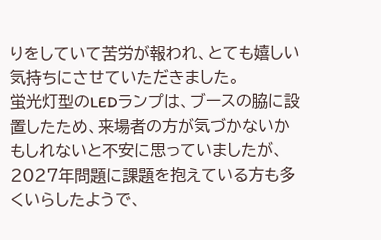りをしていて苦労が報われ、とても嬉しい気持ちにさせていただきました。
蛍光灯型のLEDランプは、ブースの脇に設置したため、来場者の方が気づかないかもしれないと不安に思っていましたが、2027年問題に課題を抱えている方も多くいらしたようで、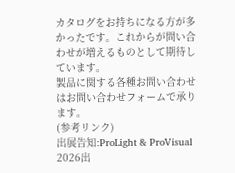カタログをお持ちになる方が多かったです。これからが問い合わせが増えるものとして期待しています。
製品に関する各種お問い合わせはお問い合わせフォームで承ります。
(参考リンク)
出展告知:ProLight & ProVisual 2026出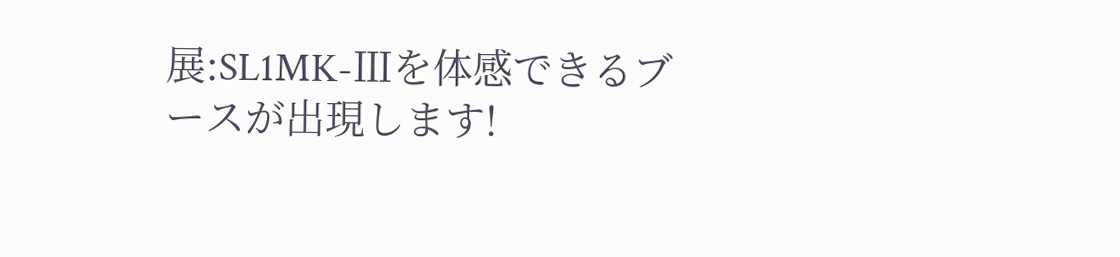展:SL1MK-Ⅲを体感できるブースが出現します!